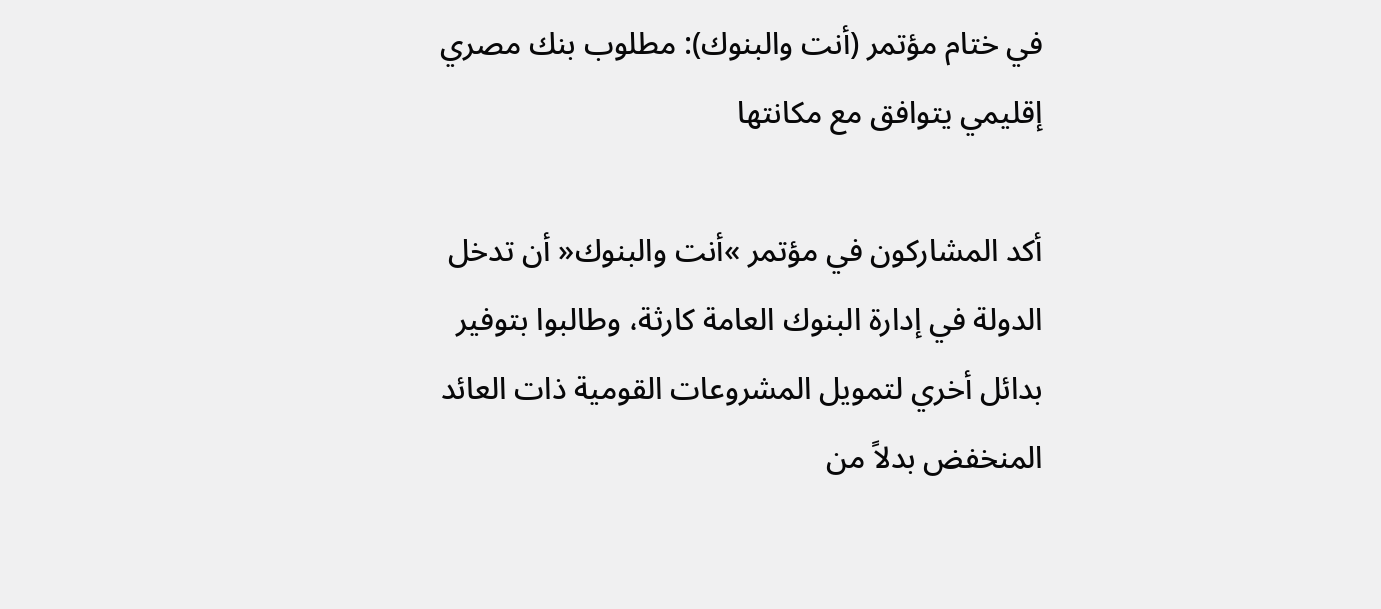في ختام مؤتمر (أنت والبنوك): مطلوب بنك مصري إقليمي يتوافق مع مكانتها

أكد المشاركون في مؤتمر »أنت والبنوك« أن تدخل الدولة في إدارة البنوك العامة كارثة، وطالبوا بتوفير بدائل أخري لتمويل المشروعات القومية ذات العائد المنخفض بدلاً من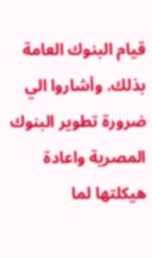قيام البنوك العامة بذلك. وأشاروا الي ضرورة تطوير البنوك المصرية واعادة هيكلتها لما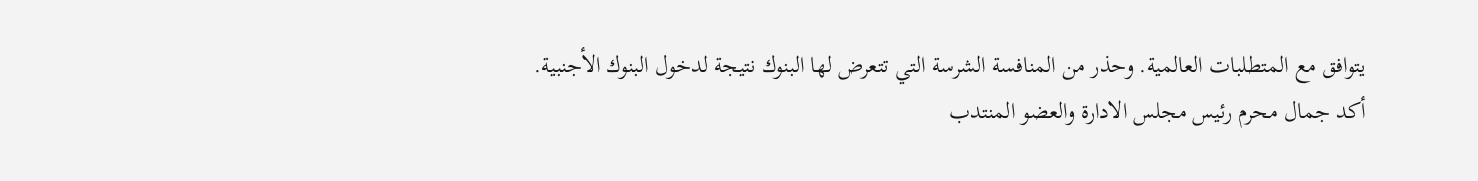يتوافق مع المتطلبات العالمية. وحذر من المنافسة الشرسة التي تتعرض لها البنوك نتيجة لدخول البنوك الأجنبية.
أكد جمال محرم رئيس مجلس الادارة والعضو المنتدب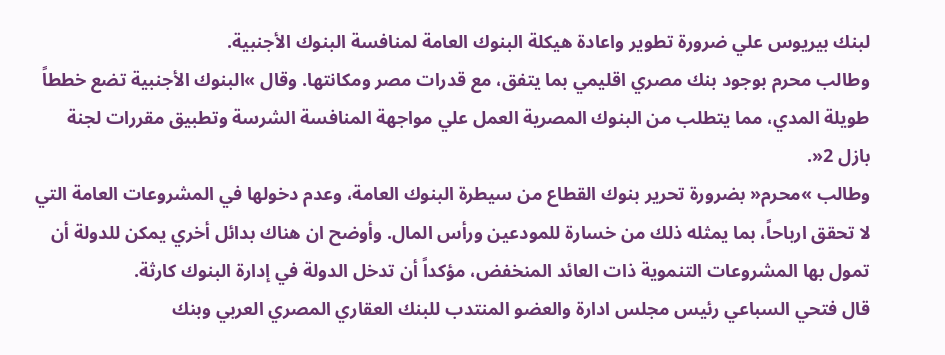لبنك بيريوس علي ضرورة تطوير واعادة هيكلة البنوك العامة لمنافسة البنوك الأجنبية.
وطالب محرم بوجود بنك مصري اقليمي بما يتفق، مع قدرات مصر ومكانتها. وقال »البنوك الأجنبية تضع خططاً طويلة المدي، مما يتطلب من البنوك المصرية العمل علي مواجهة المنافسة الشرسة وتطبيق مقررات لجنة بازل 2«.
وطالب »محرم« بضرورة تحرير بنوك القطاع من سيطرة البنوك العامة، وعدم دخولها في المشروعات العامة التي لا تحقق ارباحاً، بما يمثله ذلك من خسارة للمودعين ورأس المال. وأوضح ان هناك بدائل أخري يمكن للدولة أن تمول بها المشروعات التنموية ذات العائد المنخفض، مؤكداً أن تدخل الدولة في إدارة البنوك كارثة.
قال فتحي السباعي رئيس مجلس ادارة والعضو المنتدب للبنك العقاري المصري العربي وبنك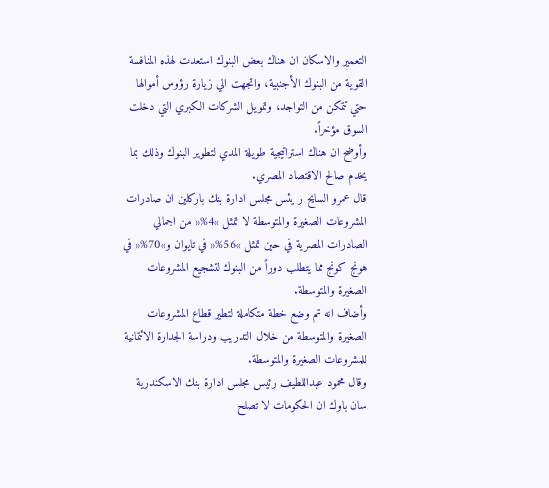التعمير والاسكان ان هناك بعض البنوك استعدت لهذه المنافسة القوية من البنوك الأجنبية، واتجهت الي زيارة رؤوس أموالها حتي تتمكن من التواجد، وتمويل الشركات الكبري التي دخلت السوق مؤخراً.
وأوضح ان هناك استراتيجية طويلة المدي لتطوير البنوك وذلك بما يخدم صالح الاقتصاد المصري.
قال عمرو السايح ر يئس مجلس ادارة بنك باركلين ان صادرات المشروعات الصغيرة والمتوسطة لا تمثل »4%« من اجمالي الصادرات المصرية في حين تمثل »56%« في تايوان و»70%« في هونج كونج مما يتطلب دوراً من البنوك لتشجيع المشروعات الصغيرة والمتوسطة.
وأضاف انه تم وضع خطة متكاملة لتطير قطاع المشروعات الصغيرة والمتوسطة من خلال التدريب ودراسة الجدارة الائتمانية للمشروعات الصغيرة والمتوسطة.
وقال محمود عبداللطيف رئيس مجلس ادارة بنك الاسكندرية سان باوك ان الحكومات لا تصلح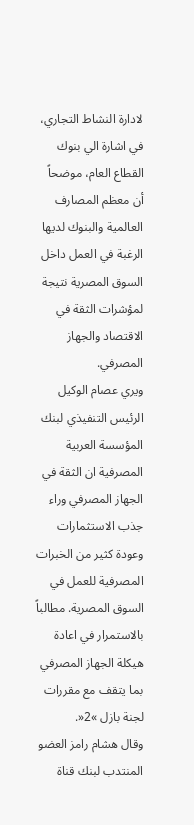لادارة النشاط التجاري، في اشارة الي بنوك القطاع العام، موضحاً أن معظم المصارف العالمية والبنوك لديها الرغبة في العمل داخل السوق المصرية نتيجة لمؤشرات الثقة في الاقتصاد والجهاز المصرفي.
ويري عصام الوكيل الرئيس التنفيذي لبنك المؤسسة العربية المصرفية ان الثقة في الجهاز المصرفي وراء جذب الاستثمارات وعودة كثير من الخبرات المصرفية للعمل في السوق المصرية. مطالباً بالاستمرار في اعادة هيكلة الجهاز المصرفي بما يتقف مع مقررات لجنة بازل »2«.
وقال هشام رامز العضو المنتدب لبنك قناة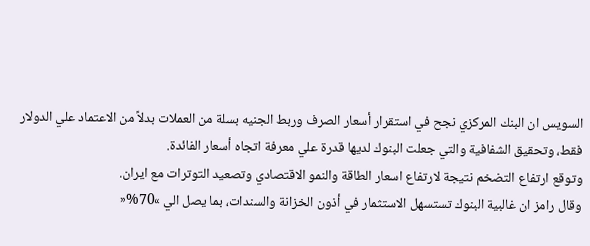السويس ان البنك المركزي نجح في استقرار أسعار الصرف وربط الجنيه بسلة من العملات بدلاً من الاعتماد علي الدولار فقط، وتحقيق الشفافية والتي جعلت البنوك لديها قدرة علي معرفة اتجاه أسعار الفائدة.
وتوقع ارتفاع التضخم نتيجة لارتفاع اسعار الطاقة والنمو الاقتصادي وتصعيد التوترات مع ايران.
وقال رامز ان غالبية البنوك تستسهل الاستثمار في أذون الخزانة والسندات، بما يصل الي »70%«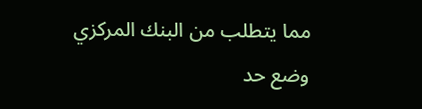مما يتطلب من البنك المركزي وضع حد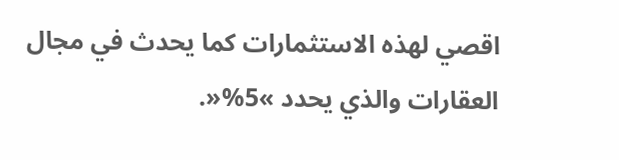اقصي لهذه الاستثمارات كما يحدث في مجال العقارات والذي يحدد »5%«.